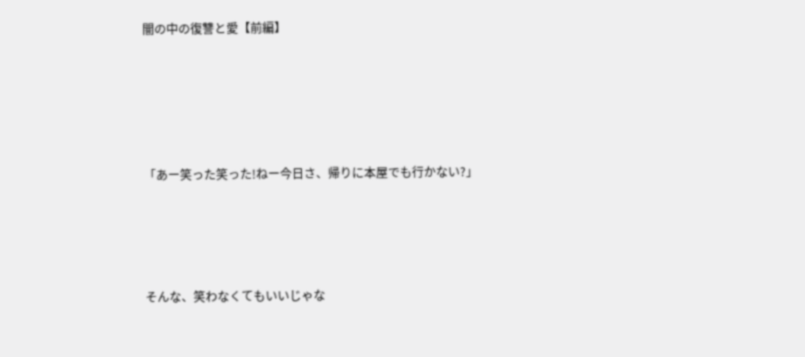闇の中の復讐と愛【前編】





「あー笑った笑った!ねー今日さ、帰りに本屋でも行かない?」




そんな、笑わなくてもいいじゃな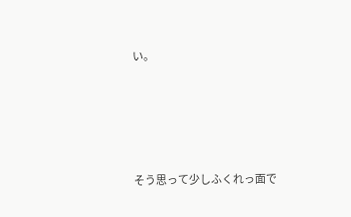い。




そう思って少しふくれっ面で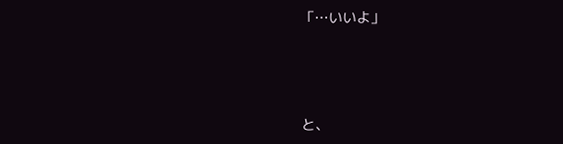「…いいよ」




と、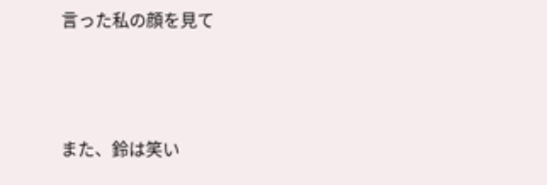言った私の顔を見て




また、鈴は笑い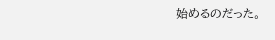始めるのだった。